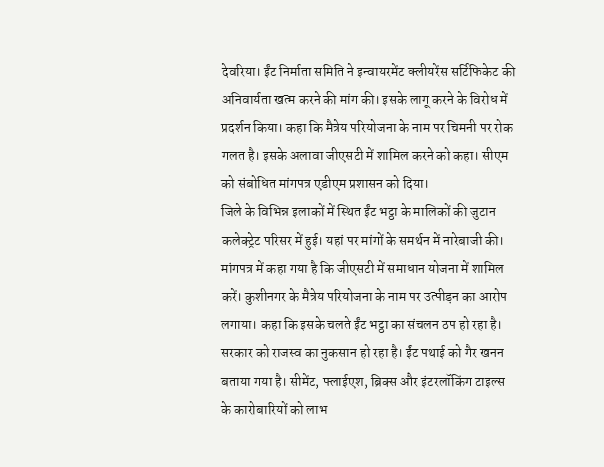देवरिया। ईंट निर्माता समिति ने इन्वायरमेंट क्लीयरेंस सर्टिफिकेट की अनिवार्यता खत्म करने की मांग की। इसके लागू करने के विरोध में प्रदर्शन किया। कहा कि मैत्रेय परियोजना के नाम पर चिमनी पर रोक गलत है। इसके अलावा जीएसटी में शामिल करने को कहा। सीएम को संबोधित मांगपत्र एडीएम प्रशासन को दिया।
जिले के विभिन्न इलाकों में स्थित ईंट भट्ठा के मालिकों की जुटान कलेक्ट्रेट परिसर में हुई। यहां पर मांगों के समर्थन में नारेबाजी की। मांगपत्र में कहा गया है कि जीएसटी में समाधान योजना में शामिल करें। कुशीनगर के मैत्रेय परियोजना के नाम पर उत्पीड़न का आरोप लगाया। कहा कि इसके चलते ईंट भट्ठा का संचलन ठप हो रहा है। सरकार को राजस्व का नुकसान हो रहा है। ईंट पथाई को गैर खनन बताया गया है। सीमेंट, फ्लाईएश, ब्रिक्स और इंटरलॉकिंग टाइल्स के कारोबारियों को लाभ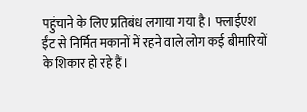पहुंचाने के लिए प्रतिबंध लगाया गया है। फ्लाईएश ईंट से निर्मित मकानों में रहने वाले लोग कई बीमारियों के शिकार हो रहे हैं।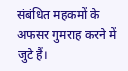संबंधित महकमों के अफसर गुमराह करने में जुटे हैं।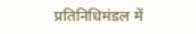प्रतिनिधिमंडल में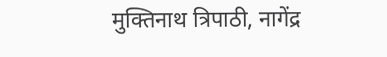मुक्तिनाथ त्रिपाठी, नागेंद्र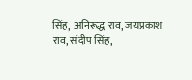सिंह, अनिरूद्ध राव, जयप्रकाश राव, संदीप सिंह,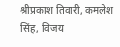श्रीप्रकाश तिवारी, कमलेश सिंह, विजय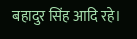बहादुर सिंह आदि रहे।